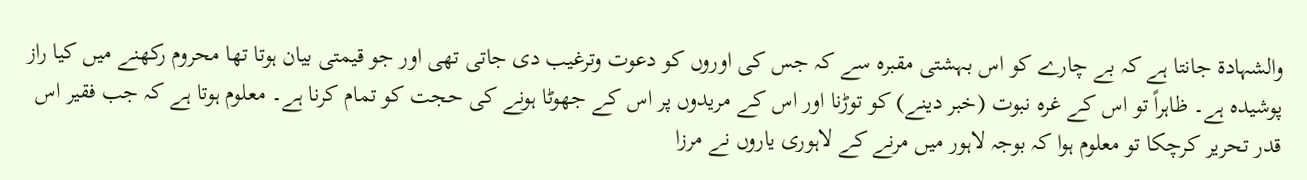والشہادۃ جانتا ہے کہ بے چارے کو اس بہشتی مقبرہ سے کہ جس کی اوروں کو دعوت وترغیب دی جاتی تھی اور جو قیمتی بیان ہوتا تھا محروم رکھنے میں کیا راز پوشیدہ ہے۔ ظاہراً تو اس کے غرہ نبوت (خبر دینے) کو توڑنا اور اس کے مریدوں پر اس کے جھوٹا ہونے کی حجت کو تمام کرنا ہے۔ معلوم ہوتا ہے کہ جب فقیر اس قدر تحریر کرچکا تو معلوم ہوا کہ بوجہ لاہور میں مرنے کے لاہوری یاروں نے مرزا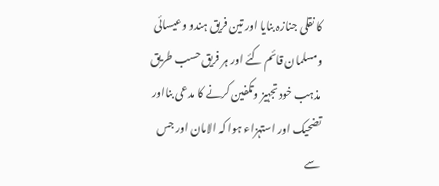کا نقلی جنازہ بنایا اور تین فریق ہندو وعیسائی ومسلمان قائم کئے اور ہر فریق حسب طریق مذہب خود تجہیز وتکفین کرنے کا مدعی بنااور تضحیک اور استہزاء ہوا کہ الامان اور جس سے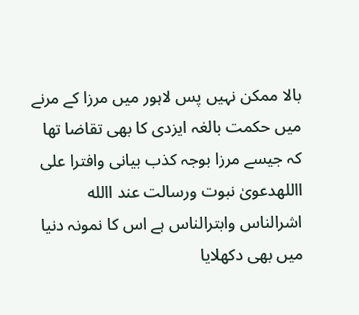بالا ممکن نہیں پس لاہور میں مرزا کے مرنے میں حکمت بالغہ ایزدی کا بھی تقاضا تھا کہ جیسے مرزا بوجہ کذب بیانی وافترا علی االلهدعویٰ نبوت ورسالت عند االله اشرالناس وابترالناس ہے اس کا نمونہ دنیا میں بھی دکھلایا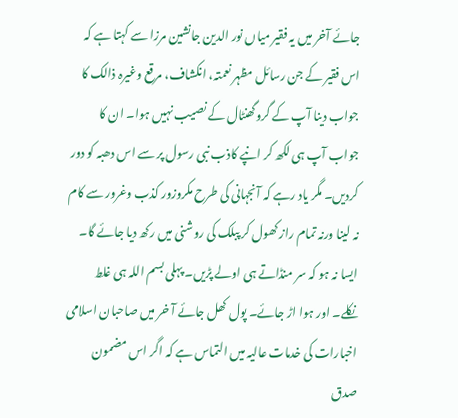جائے آخر میں یہ فقیر میاں نور الدین جانشین مرزا سے کہتا ہے کہ اس فقیر کے جن رسائل مظہر نعمتہ، انکشاف، مرقع وغیرہ ذالک کا جواب دینا آپ کے گروگھنٹال کے نصیب نہیں ہوا۔ ان کا جواب آپ ہی لکھ کر انپے کاذب نبی رسول پر سے اس دھبہ کو دور کردیں۔ مگر یاد رہے کہ آنجہانی کی طرح مکروزور کذب وغرور سے کام نہ لینا ورنہ تمام راز کھول کر پبلک کی روشنی میں رکھ دیا جائے گا۔ ایسا نہ ہو کہ سر منڈاتے ہی اولے پڑیں۔ پہلی بسم اللہ ہی غلط نکلے۔ اور ہوا اڑ جائے۔ پول کھل جائے آ خر میں صاحبان اسلامی اخبارات کی خدمات عالیہ میں التماس ہے کہ اگر اس مضمون صدق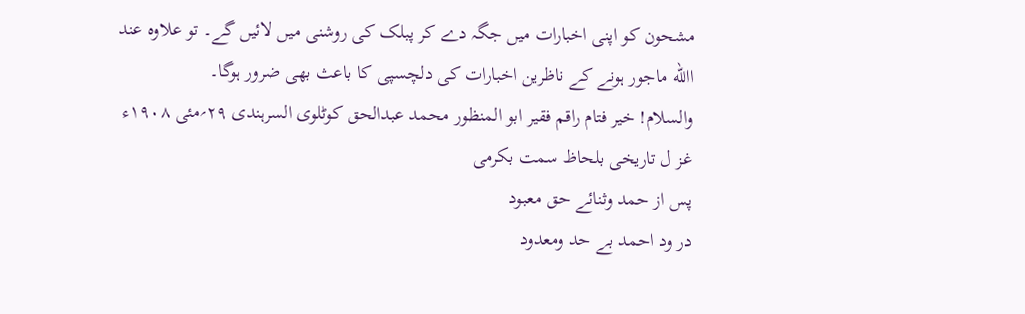مشحون کو اپنی اخبارات میں جگہ دے کر پبلک کی روشنی میں لائیں گے۔ تو علاوہ عند االله ماجور ہونے کے ناظرین اخبارات کی دلچسپی کا باعث بھی ضرور ہوگا۔
والسلام! خیر فتام راقم فقیر ابو المنظور محمد عبدالحق کوٹلوی السرہندی ۲۹؍مئی ۱۹۰۸ء
غز ل تاریخی بلحاظ سمت بکرمی
پس از حمد وثنائے حق معبود
در ود احمد بے حد ومعدود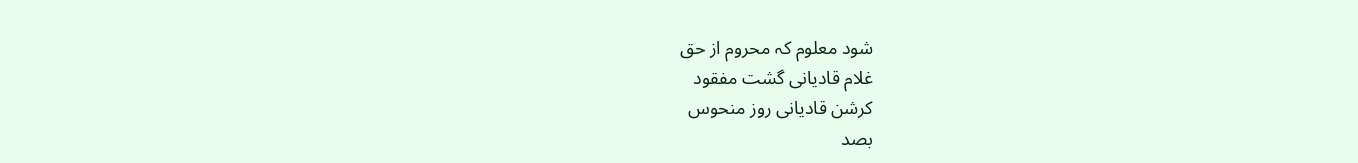شود معلوم کہ محروم از حق
غلام قادیانی گشت مفقود
کرشن قادیانی روز منحوس
بصد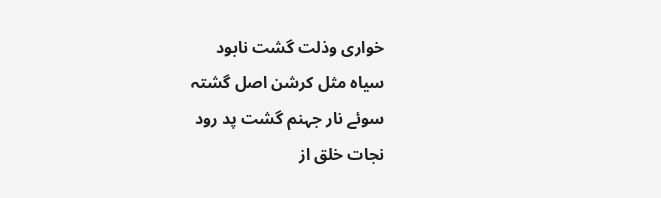خواری وذلت گشت نابود
سیاہ مثل کرشن اصل گشتہ
سوئے نار جہنم گشت پد رود
نجات خلق از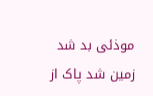موذئی بد شد
زمین شد پاک از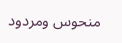منحوس ومردود